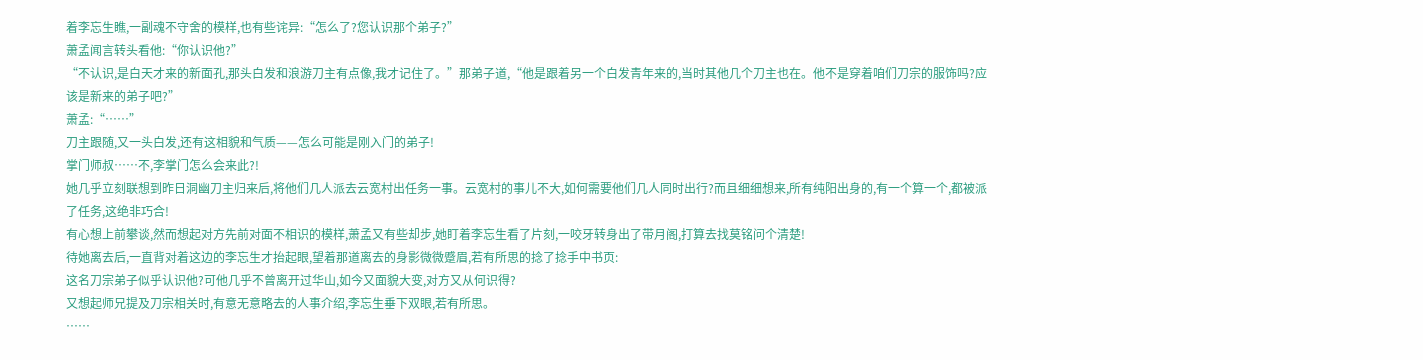着李忘生瞧,一副魂不守舍的模样,也有些诧异:“怎么了?您认识那个弟子?”
萧孟闻言转头看他:“你认识他?”
“不认识,是白天才来的新面孔,那头白发和浪游刀主有点像,我才记住了。”那弟子道,“他是跟着另一个白发青年来的,当时其他几个刀主也在。他不是穿着咱们刀宗的服饰吗?应该是新来的弟子吧?”
萧孟:“……”
刀主跟随,又一头白发,还有这相貌和气质——怎么可能是刚入门的弟子!
掌门师叔……不,李掌门怎么会来此?!
她几乎立刻联想到昨日洞幽刀主归来后,将他们几人派去云宽村出任务一事。云宽村的事儿不大,如何需要他们几人同时出行?而且细细想来,所有纯阳出身的,有一个算一个,都被派了任务,这绝非巧合!
有心想上前攀谈,然而想起对方先前对面不相识的模样,萧孟又有些却步,她盯着李忘生看了片刻,一咬牙转身出了带月阁,打算去找莫铭问个清楚!
待她离去后,一直背对着这边的李忘生才抬起眼,望着那道离去的身影微微蹙眉,若有所思的捻了捻手中书页:
这名刀宗弟子似乎认识他?可他几乎不曾离开过华山,如今又面貌大变,对方又从何识得?
又想起师兄提及刀宗相关时,有意无意略去的人事介绍,李忘生垂下双眼,若有所思。
……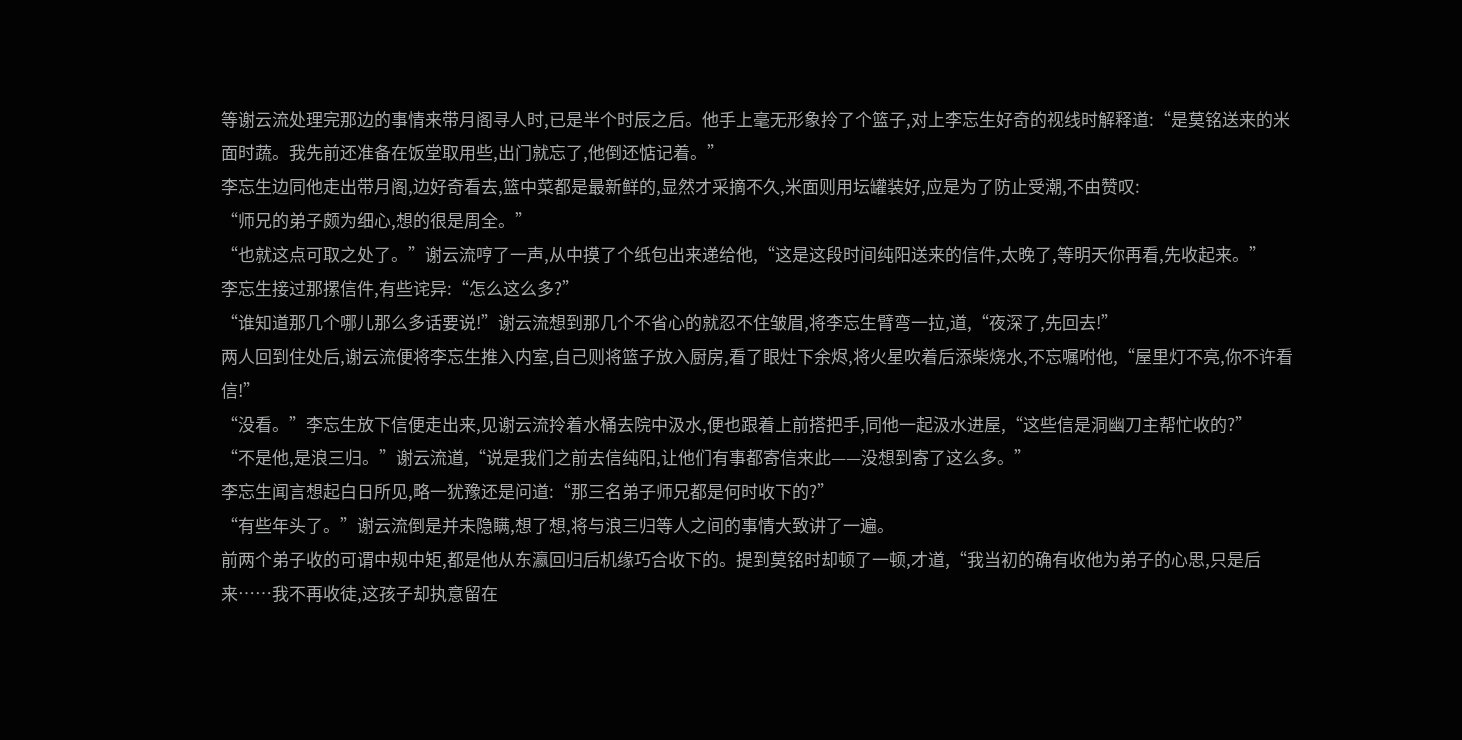等谢云流处理完那边的事情来带月阁寻人时,已是半个时辰之后。他手上毫无形象拎了个篮子,对上李忘生好奇的视线时解释道:“是莫铭送来的米面时蔬。我先前还准备在饭堂取用些,出门就忘了,他倒还惦记着。”
李忘生边同他走出带月阁,边好奇看去,篮中菜都是最新鲜的,显然才采摘不久,米面则用坛罐装好,应是为了防止受潮,不由赞叹:
“师兄的弟子颇为细心,想的很是周全。”
“也就这点可取之处了。”谢云流哼了一声,从中摸了个纸包出来递给他,“这是这段时间纯阳送来的信件,太晚了,等明天你再看,先收起来。”
李忘生接过那摞信件,有些诧异:“怎么这么多?”
“谁知道那几个哪儿那么多话要说!”谢云流想到那几个不省心的就忍不住皱眉,将李忘生臂弯一拉,道,“夜深了,先回去!”
两人回到住处后,谢云流便将李忘生推入内室,自己则将篮子放入厨房,看了眼灶下余烬,将火星吹着后添柴烧水,不忘嘱咐他,“屋里灯不亮,你不许看信!”
“没看。”李忘生放下信便走出来,见谢云流拎着水桶去院中汲水,便也跟着上前搭把手,同他一起汲水进屋,“这些信是洞幽刀主帮忙收的?”
“不是他,是浪三归。”谢云流道,“说是我们之前去信纯阳,让他们有事都寄信来此——没想到寄了这么多。”
李忘生闻言想起白日所见,略一犹豫还是问道:“那三名弟子师兄都是何时收下的?”
“有些年头了。”谢云流倒是并未隐瞒,想了想,将与浪三归等人之间的事情大致讲了一遍。
前两个弟子收的可谓中规中矩,都是他从东瀛回归后机缘巧合收下的。提到莫铭时却顿了一顿,才道,“我当初的确有收他为弟子的心思,只是后来……我不再收徒,这孩子却执意留在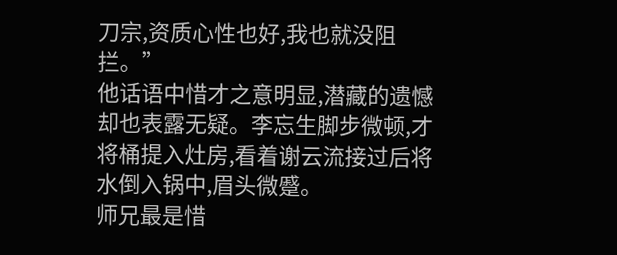刀宗,资质心性也好,我也就没阻拦。”
他话语中惜才之意明显,潜藏的遗憾却也表露无疑。李忘生脚步微顿,才将桶提入灶房,看着谢云流接过后将水倒入锅中,眉头微蹙。
师兄最是惜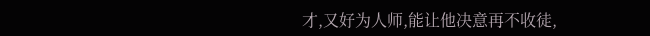才,又好为人师,能让他决意再不收徒,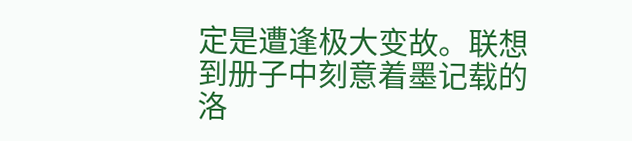定是遭逢极大变故。联想到册子中刻意着墨记载的洛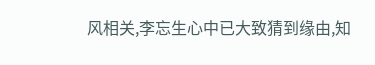风相关,李忘生心中已大致猜到缘由,知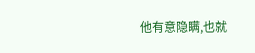他有意隐瞒,也就